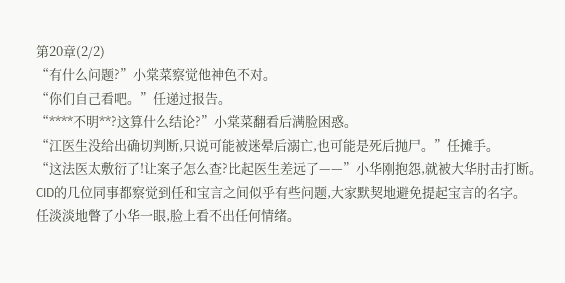第20章(2/2)
“有什么问题?”小棠菜察觉他神色不对。
“你们自己看吧。”任递过报告。
“****不明**?这算什么结论?”小棠菜翻看后满脸困惑。
“江医生没给出确切判断,只说可能被迷晕后溺亡,也可能是死后抛尸。”任摊手。
“这法医太敷衍了!让案子怎么查?比起医生差远了——”小华刚抱怨,就被大华肘击打断。
CID的几位同事都察觉到任和宝言之间似乎有些问题,大家默契地避免提起宝言的名字。
任淡淡地瞥了小华一眼,脸上看不出任何情绪。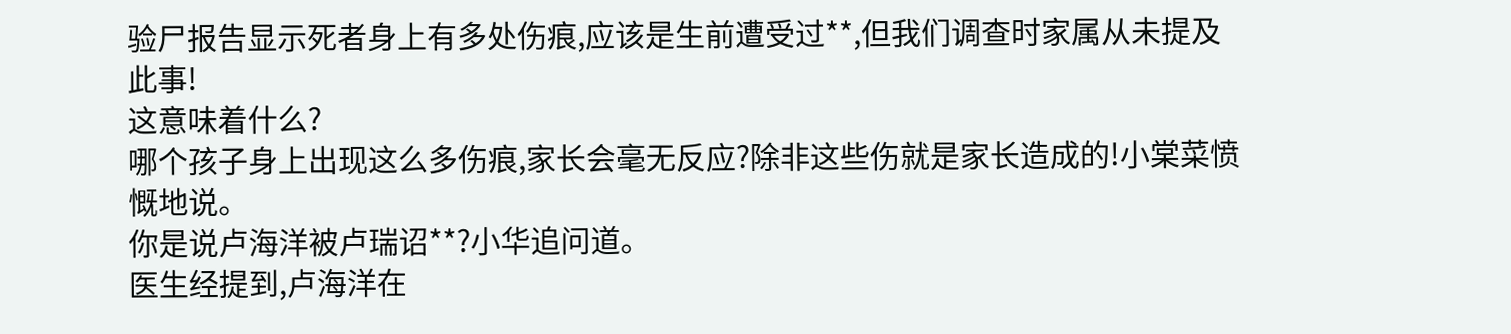验尸报告显示死者身上有多处伤痕,应该是生前遭受过**,但我们调查时家属从未提及此事!
这意味着什么?
哪个孩子身上出现这么多伤痕,家长会毫无反应?除非这些伤就是家长造成的!小棠菜愤慨地说。
你是说卢海洋被卢瑞诏**?小华追问道。
医生经提到,卢海洋在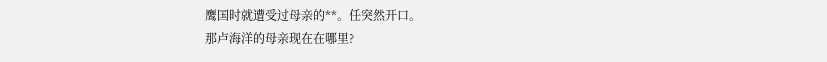鹰国时就遭受过母亲的**。任突然开口。
那卢海洋的母亲现在在哪里?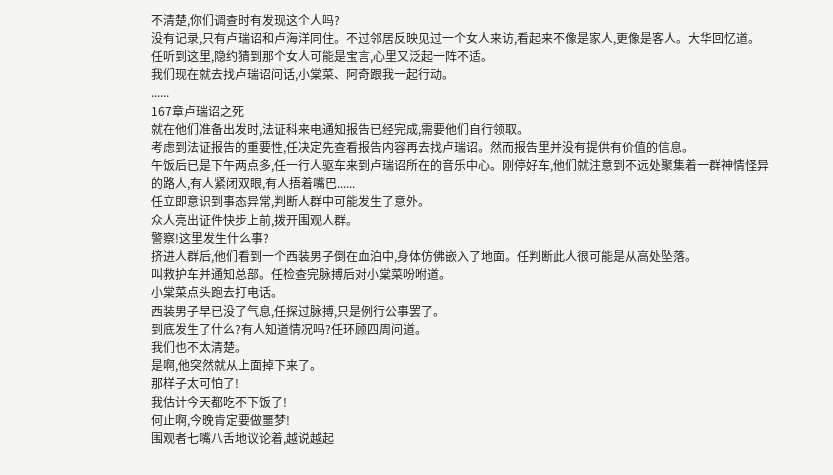不清楚,你们调查时有发现这个人吗?
没有记录,只有卢瑞诏和卢海洋同住。不过邻居反映见过一个女人来访,看起来不像是家人,更像是客人。大华回忆道。
任听到这里,隐约猜到那个女人可能是宝言,心里又泛起一阵不适。
我们现在就去找卢瑞诏问话,小棠菜、阿奇跟我一起行动。
......
167章卢瑞诏之死
就在他们准备出发时,法证科来电通知报告已经完成,需要他们自行领取。
考虑到法证报告的重要性,任决定先查看报告内容再去找卢瑞诏。然而报告里并没有提供有价值的信息。
午饭后已是下午两点多,任一行人驱车来到卢瑞诏所在的音乐中心。刚停好车,他们就注意到不远处聚集着一群神情怪异的路人,有人紧闭双眼,有人捂着嘴巴......
任立即意识到事态异常,判断人群中可能发生了意外。
众人亮出证件快步上前,拨开围观人群。
警察!这里发生什么事?
挤进人群后,他们看到一个西装男子倒在血泊中,身体仿佛嵌入了地面。任判断此人很可能是从高处坠落。
叫救护车并通知总部。任检查完脉搏后对小棠菜吩咐道。
小棠菜点头跑去打电话。
西装男子早已没了气息,任探过脉搏,只是例行公事罢了。
到底发生了什么?有人知道情况吗?任环顾四周问道。
我们也不太清楚。
是啊,他突然就从上面掉下来了。
那样子太可怕了!
我估计今天都吃不下饭了!
何止啊,今晚肯定要做噩梦!
围观者七嘴八舌地议论着,越说越起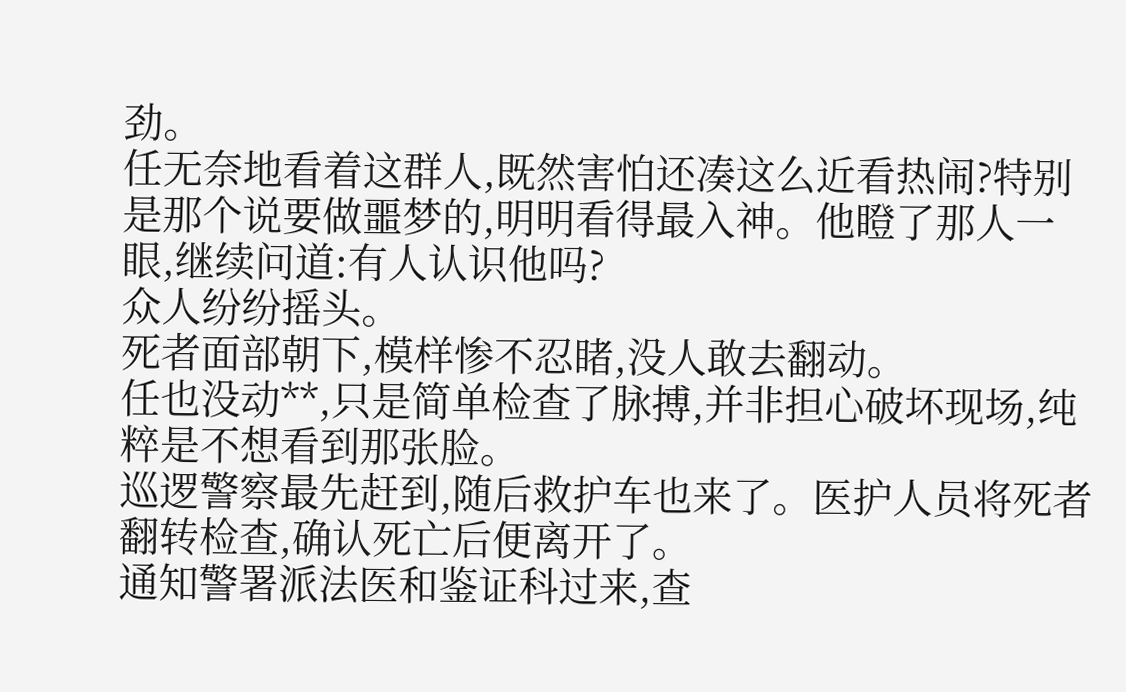劲。
任无奈地看着这群人,既然害怕还凑这么近看热闹?特别是那个说要做噩梦的,明明看得最入神。他瞪了那人一眼,继续问道:有人认识他吗?
众人纷纷摇头。
死者面部朝下,模样惨不忍睹,没人敢去翻动。
任也没动**,只是简单检查了脉搏,并非担心破坏现场,纯粹是不想看到那张脸。
巡逻警察最先赶到,随后救护车也来了。医护人员将死者翻转检查,确认死亡后便离开了。
通知警署派法医和鉴证科过来,查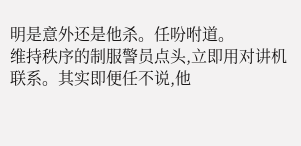明是意外还是他杀。任吩咐道。
维持秩序的制服警员点头,立即用对讲机联系。其实即便任不说,他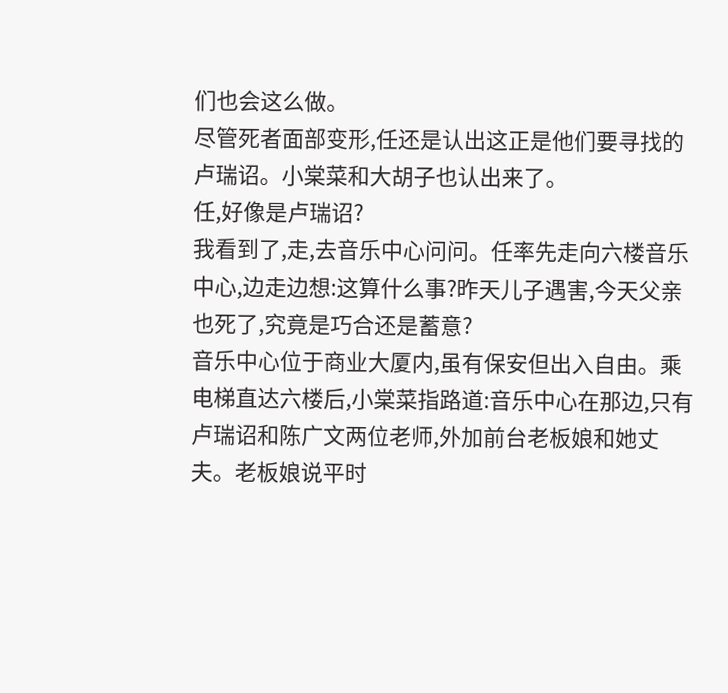们也会这么做。
尽管死者面部变形,任还是认出这正是他们要寻找的卢瑞诏。小棠菜和大胡子也认出来了。
任,好像是卢瑞诏?
我看到了,走,去音乐中心问问。任率先走向六楼音乐中心,边走边想:这算什么事?昨天儿子遇害,今天父亲也死了,究竟是巧合还是蓄意?
音乐中心位于商业大厦内,虽有保安但出入自由。乘电梯直达六楼后,小棠菜指路道:音乐中心在那边,只有卢瑞诏和陈广文两位老师,外加前台老板娘和她丈夫。老板娘说平时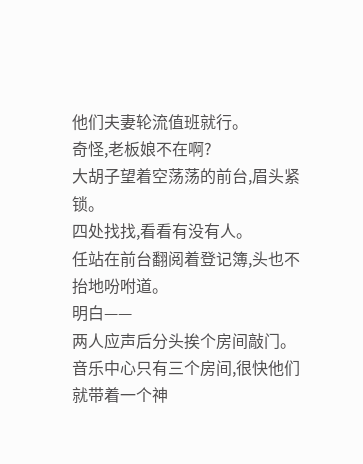他们夫妻轮流值班就行。
奇怪,老板娘不在啊?
大胡子望着空荡荡的前台,眉头紧锁。
四处找找,看看有没有人。
任站在前台翻阅着登记簿,头也不抬地吩咐道。
明白——
两人应声后分头挨个房间敲门。
音乐中心只有三个房间,很快他们就带着一个神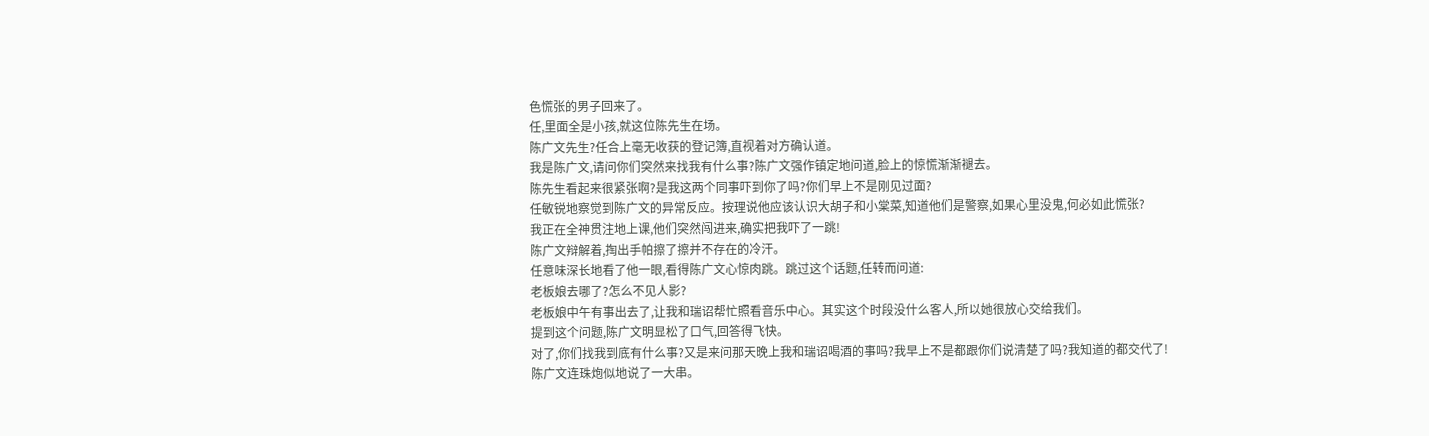色慌张的男子回来了。
任,里面全是小孩,就这位陈先生在场。
陈广文先生?任合上毫无收获的登记簿,直视着对方确认道。
我是陈广文,请问你们突然来找我有什么事?陈广文强作镇定地问道,脸上的惊慌渐渐褪去。
陈先生看起来很紧张啊?是我这两个同事吓到你了吗?你们早上不是刚见过面?
任敏锐地察觉到陈广文的异常反应。按理说他应该认识大胡子和小棠菜,知道他们是警察,如果心里没鬼,何必如此慌张?
我正在全神贯注地上课,他们突然闯进来,确实把我吓了一跳!
陈广文辩解着,掏出手帕擦了擦并不存在的冷汗。
任意味深长地看了他一眼,看得陈广文心惊肉跳。跳过这个话题,任转而问道:
老板娘去哪了?怎么不见人影?
老板娘中午有事出去了,让我和瑞诏帮忙照看音乐中心。其实这个时段没什么客人,所以她很放心交给我们。
提到这个问题,陈广文明显松了口气,回答得飞快。
对了,你们找我到底有什么事?又是来问那天晚上我和瑞诏喝酒的事吗?我早上不是都跟你们说清楚了吗?我知道的都交代了!
陈广文连珠炮似地说了一大串。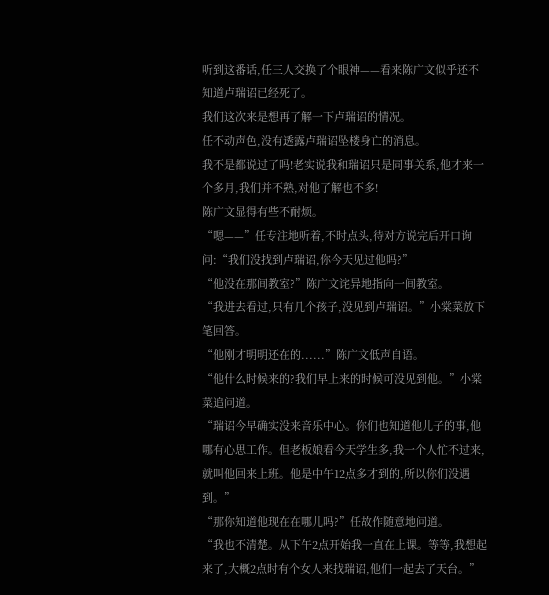听到这番话,任三人交换了个眼神——看来陈广文似乎还不知道卢瑞诏已经死了。
我们这次来是想再了解一下卢瑞诏的情况。
任不动声色,没有透露卢瑞诏坠楼身亡的消息。
我不是都说过了吗!老实说我和瑞诏只是同事关系,他才来一个多月,我们并不熟,对他了解也不多!
陈广文显得有些不耐烦。
“嗯——”任专注地听着,不时点头,待对方说完后开口询问:“我们没找到卢瑞诏,你今天见过他吗?”
“他没在那间教室?”陈广文诧异地指向一间教室。
“我进去看过,只有几个孩子,没见到卢瑞诏。”小棠菜放下笔回答。
“他刚才明明还在的......”陈广文低声自语。
“他什么时候来的?我们早上来的时候可没见到他。”小棠菜追问道。
“瑞诏今早确实没来音乐中心。你们也知道他儿子的事,他哪有心思工作。但老板娘看今天学生多,我一个人忙不过来,就叫他回来上班。他是中午12点多才到的,所以你们没遇到。”
“那你知道他现在在哪儿吗?”任故作随意地问道。
“我也不清楚。从下午2点开始我一直在上课。等等,我想起来了,大概2点时有个女人来找瑞诏,他们一起去了天台。”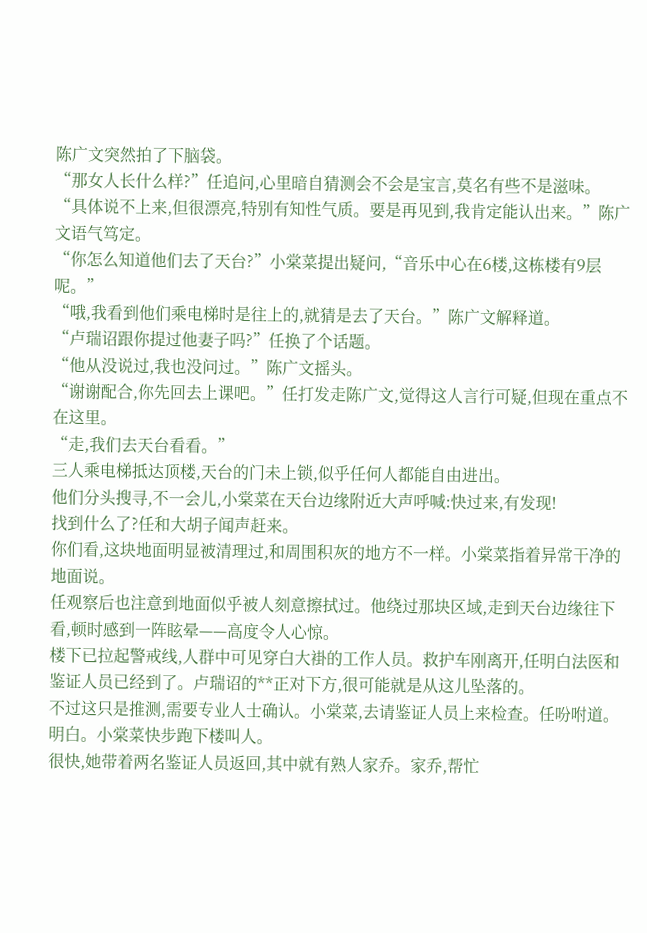陈广文突然拍了下脑袋。
“那女人长什么样?”任追问,心里暗自猜测会不会是宝言,莫名有些不是滋味。
“具体说不上来,但很漂亮,特别有知性气质。要是再见到,我肯定能认出来。”陈广文语气笃定。
“你怎么知道他们去了天台?”小棠菜提出疑问,“音乐中心在6楼,这栋楼有9层呢。”
“哦,我看到他们乘电梯时是往上的,就猜是去了天台。”陈广文解释道。
“卢瑞诏跟你提过他妻子吗?”任换了个话题。
“他从没说过,我也没问过。”陈广文摇头。
“谢谢配合,你先回去上课吧。”任打发走陈广文,觉得这人言行可疑,但现在重点不在这里。
“走,我们去天台看看。”
三人乘电梯抵达顶楼,天台的门未上锁,似乎任何人都能自由进出。
他们分头搜寻,不一会儿,小棠菜在天台边缘附近大声呼喊:快过来,有发现!
找到什么了?任和大胡子闻声赶来。
你们看,这块地面明显被清理过,和周围积灰的地方不一样。小棠菜指着异常干净的地面说。
任观察后也注意到地面似乎被人刻意擦拭过。他绕过那块区域,走到天台边缘往下看,顿时感到一阵眩晕——高度令人心惊。
楼下已拉起警戒线,人群中可见穿白大褂的工作人员。救护车刚离开,任明白法医和鉴证人员已经到了。卢瑞诏的**正对下方,很可能就是从这儿坠落的。
不过这只是推测,需要专业人士确认。小棠菜,去请鉴证人员上来检查。任吩咐道。
明白。小棠菜快步跑下楼叫人。
很快,她带着两名鉴证人员返回,其中就有熟人家乔。家乔,帮忙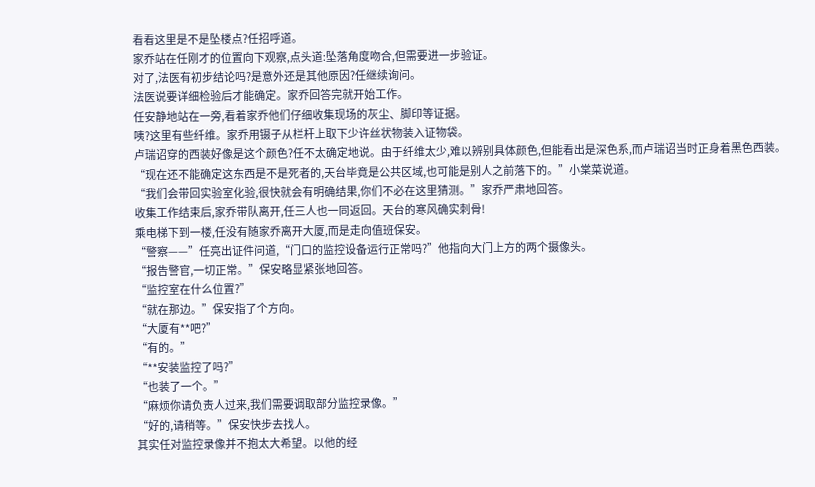看看这里是不是坠楼点?任招呼道。
家乔站在任刚才的位置向下观察,点头道:坠落角度吻合,但需要进一步验证。
对了,法医有初步结论吗?是意外还是其他原因?任继续询问。
法医说要详细检验后才能确定。家乔回答完就开始工作。
任安静地站在一旁,看着家乔他们仔细收集现场的灰尘、脚印等证据。
咦?这里有些纤维。家乔用镊子从栏杆上取下少许丝状物装入证物袋。
卢瑞诏穿的西装好像是这个颜色?任不太确定地说。由于纤维太少,难以辨别具体颜色,但能看出是深色系,而卢瑞诏当时正身着黑色西装。
“现在还不能确定这东西是不是死者的,天台毕竟是公共区域,也可能是别人之前落下的。”小棠菜说道。
“我们会带回实验室化验,很快就会有明确结果,你们不必在这里猜测。”家乔严肃地回答。
收集工作结束后,家乔带队离开,任三人也一同返回。天台的寒风确实刺骨!
乘电梯下到一楼,任没有随家乔离开大厦,而是走向值班保安。
“警察——”任亮出证件问道,“门口的监控设备运行正常吗?”他指向大门上方的两个摄像头。
“报告警官,一切正常。”保安略显紧张地回答。
“监控室在什么位置?”
“就在那边。”保安指了个方向。
“大厦有**吧?”
“有的。”
“**安装监控了吗?”
“也装了一个。”
“麻烦你请负责人过来,我们需要调取部分监控录像。”
“好的,请稍等。”保安快步去找人。
其实任对监控录像并不抱太大希望。以他的经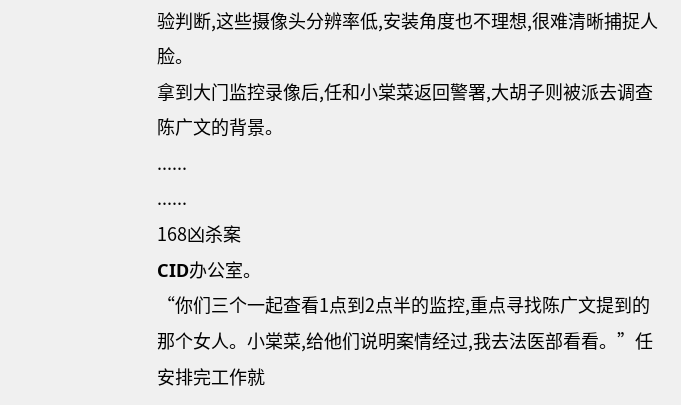验判断,这些摄像头分辨率低,安装角度也不理想,很难清晰捕捉人脸。
拿到大门监控录像后,任和小棠菜返回警署,大胡子则被派去调查陈广文的背景。
......
......
168凶杀案
CID办公室。
“你们三个一起查看1点到2点半的监控,重点寻找陈广文提到的那个女人。小棠菜,给他们说明案情经过,我去法医部看看。”任安排完工作就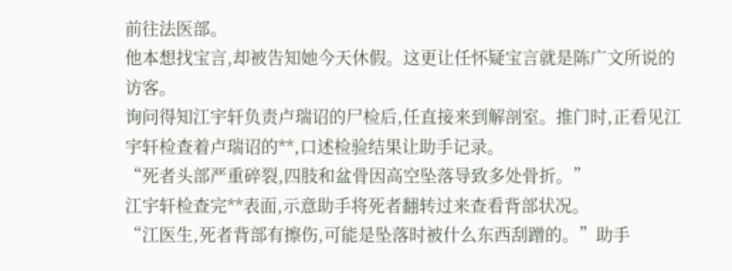前往法医部。
他本想找宝言,却被告知她今天休假。这更让任怀疑宝言就是陈广文所说的访客。
询问得知江宇轩负责卢瑞诏的尸检后,任直接来到解剖室。推门时,正看见江宇轩检查着卢瑞诏的**,口述检验结果让助手记录。
“死者头部严重碎裂,四肢和盆骨因高空坠落导致多处骨折。”
江宇轩检查完**表面,示意助手将死者翻转过来查看背部状况。
“江医生,死者背部有擦伤,可能是坠落时被什么东西刮蹭的。”助手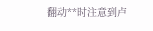翻动**时注意到卢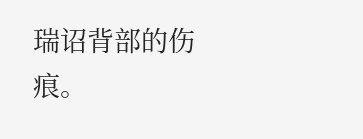瑞诏背部的伤痕。